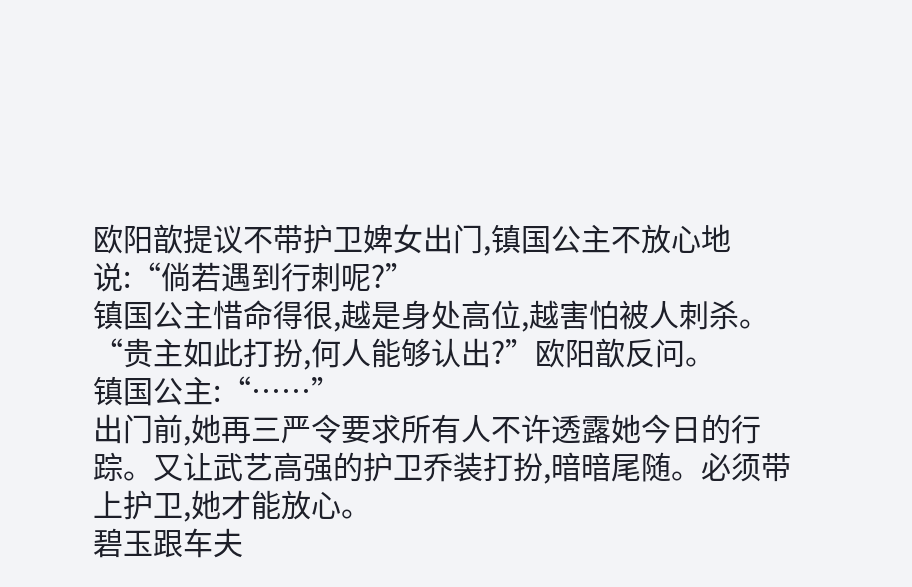欧阳歆提议不带护卫婢女出门,镇国公主不放心地说:“倘若遇到行刺呢?”
镇国公主惜命得很,越是身处高位,越害怕被人刺杀。
“贵主如此打扮,何人能够认出?”欧阳歆反问。
镇国公主:“……”
出门前,她再三严令要求所有人不许透露她今日的行踪。又让武艺高强的护卫乔装打扮,暗暗尾随。必须带上护卫,她才能放心。
碧玉跟车夫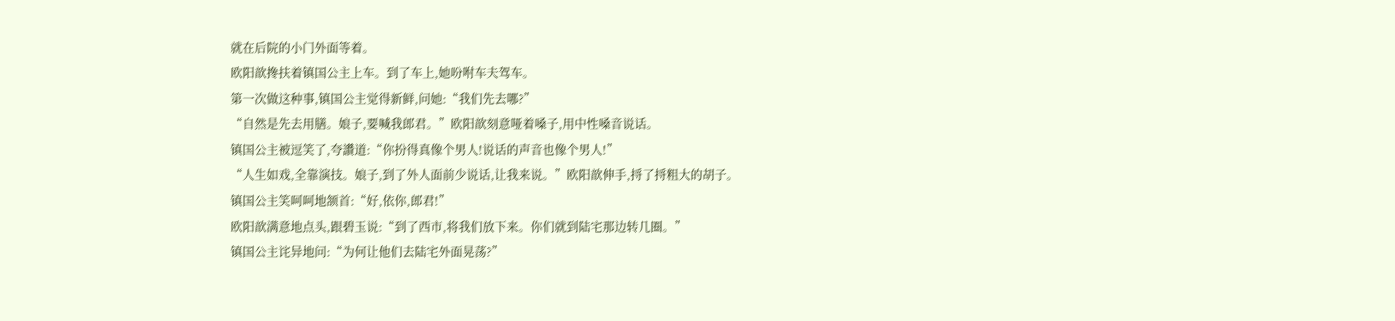就在后院的小门外面等着。
欧阳歆搀扶着镇国公主上车。到了车上,她吩咐车夫驾车。
第一次做这种事,镇国公主觉得新鲜,问她:“我们先去哪?”
“自然是先去用膳。娘子,要喊我郎君。”欧阳歆刻意哑着嗓子,用中性嗓音说话。
镇国公主被逗笑了,夸讚道:“你扮得真像个男人!说话的声音也像个男人!”
“人生如戏,全靠演技。娘子,到了外人面前少说话,让我来说。”欧阳歆伸手,捋了捋粗大的胡子。
镇国公主笑呵呵地颔首:“好,依你,郎君!”
欧阳歆满意地点头,跟碧玉说:“到了西市,将我们放下来。你们就到陆宅那边转几圈。”
镇国公主诧异地问:“为何让他们去陆宅外面晃荡?”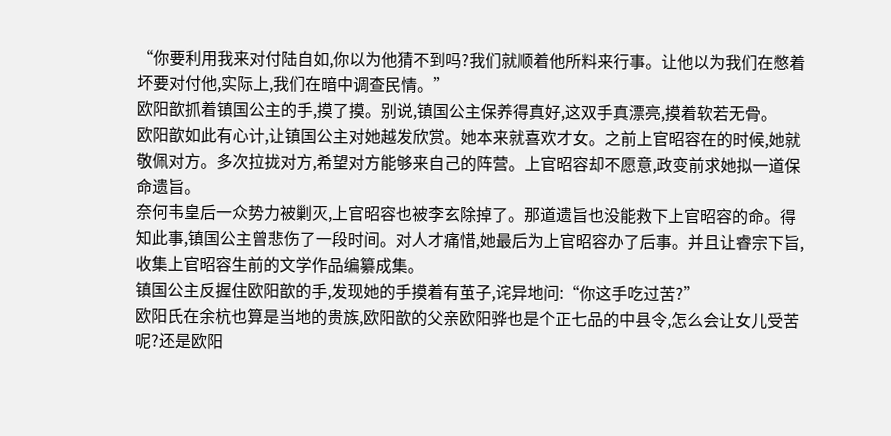“你要利用我来对付陆自如,你以为他猜不到吗?我们就顺着他所料来行事。让他以为我们在憋着坏要对付他,实际上,我们在暗中调查民情。”
欧阳歆抓着镇国公主的手,摸了摸。别说,镇国公主保养得真好,这双手真漂亮,摸着软若无骨。
欧阳歆如此有心计,让镇国公主对她越发欣赏。她本来就喜欢才女。之前上官昭容在的时候,她就敬佩对方。多次拉拢对方,希望对方能够来自己的阵营。上官昭容却不愿意,政变前求她拟一道保命遗旨。
奈何韦皇后一众势力被剿灭,上官昭容也被李玄除掉了。那道遗旨也没能救下上官昭容的命。得知此事,镇国公主曾悲伤了一段时间。对人才痛惜,她最后为上官昭容办了后事。并且让睿宗下旨,收集上官昭容生前的文学作品编纂成集。
镇国公主反握住欧阳歆的手,发现她的手摸着有茧子,诧异地问:“你这手吃过苦?”
欧阳氏在余杭也算是当地的贵族,欧阳歆的父亲欧阳骅也是个正七品的中县令,怎么会让女儿受苦呢?还是欧阳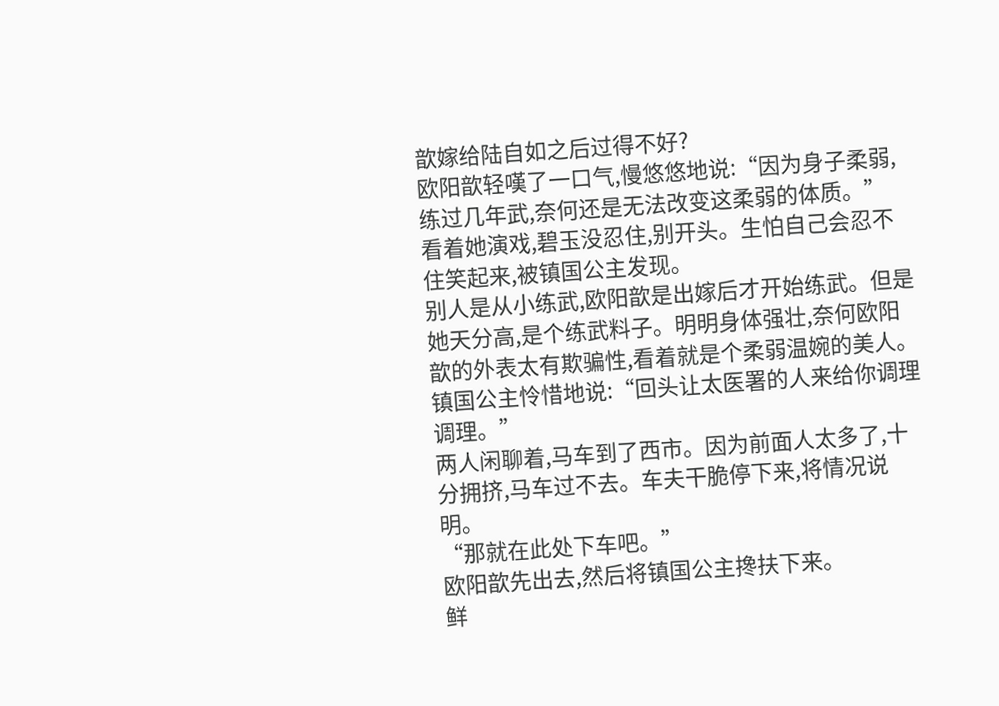歆嫁给陆自如之后过得不好?
欧阳歆轻嘆了一口气,慢悠悠地说:“因为身子柔弱,练过几年武,奈何还是无法改变这柔弱的体质。”
看着她演戏,碧玉没忍住,别开头。生怕自己会忍不住笑起来,被镇国公主发现。
别人是从小练武,欧阳歆是出嫁后才开始练武。但是她天分高,是个练武料子。明明身体强壮,奈何欧阳歆的外表太有欺骗性,看着就是个柔弱温婉的美人。
镇国公主怜惜地说:“回头让太医署的人来给你调理调理。”
两人闲聊着,马车到了西市。因为前面人太多了,十分拥挤,马车过不去。车夫干脆停下来,将情况说明。
“那就在此处下车吧。”
欧阳歆先出去,然后将镇国公主搀扶下来。
鲜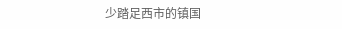少踏足西市的镇国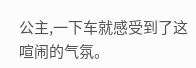公主,一下车就感受到了这喧闹的气氛。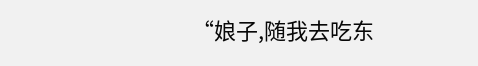“娘子,随我去吃东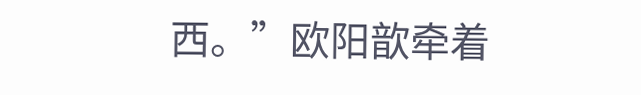西。”欧阳歆牵着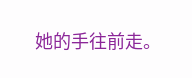她的手往前走。